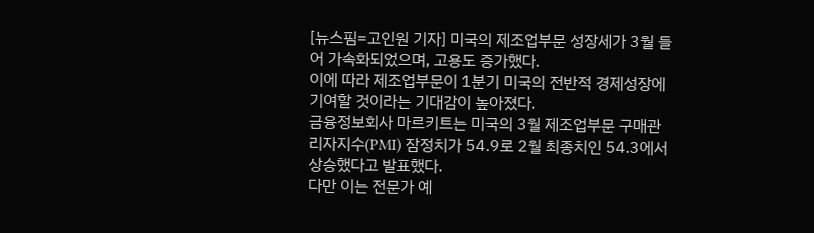[뉴스핌=고인원 기자] 미국의 제조업부문 성장세가 3월 들어 가속화되었으며, 고용도 증가했다.
이에 따라 제조업부문이 1분기 미국의 전반적 경제성장에 기여할 것이라는 기대감이 높아졌다.
금융정보회사 마르키트는 미국의 3월 제조업부문 구매관리자지수(PMI) 잠정치가 54.9로 2월 최종치인 54.3에서 상승했다고 발표했다.
다만 이는 전문가 예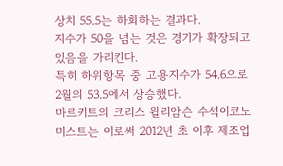상치 55.5는 하회하는 결과다.
지수가 50을 넘는 것은 경기가 확장되고 있음을 가리킨다.
특히 하위항목 중 고용지수가 54.6으로 2월의 53.5에서 상승했다.
마르키트의 크리스 윌리암슨 수석이코노미스트는 이로써 2012년 초 이후 제조업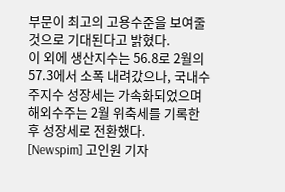부문이 최고의 고용수준을 보여줄 것으로 기대된다고 밝혔다.
이 외에 생산지수는 56.8로 2월의 57.3에서 소폭 내려갔으나, 국내수주지수 성장세는 가속화되었으며 해외수주는 2월 위축세를 기록한 후 성장세로 전환했다.
[Newspim] 고인원 기자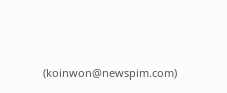(koinwon@newspim.com)